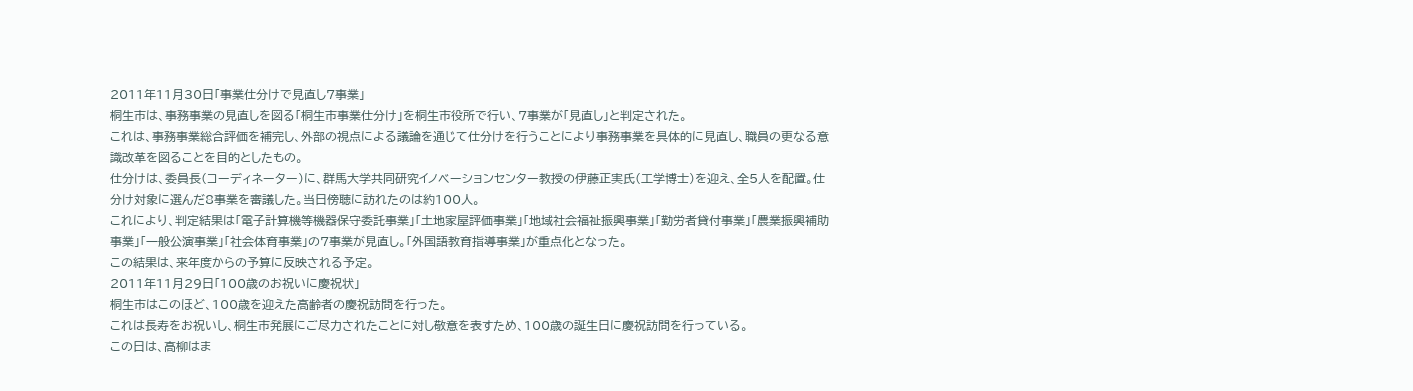2011年11月30日「事業仕分けで見直し7事業」
桐生市は、事務事業の見直しを図る「桐生市事業仕分け」を桐生市役所で行い、7事業が「見直し」と判定された。
これは、事務事業総合評価を補完し、外部の視点による議論を通じて仕分けを行うことにより事務事業を具体的に見直し、職員の更なる意識改革を図ることを目的としたもの。
仕分けは、委員長(コーディネーター)に、群馬大学共同研究イノベーションセンター教授の伊藤正実氏(工学博士)を迎え、全5人を配置。仕分け対象に選んだ8事業を審議した。当日傍聴に訪れたのは約100人。
これにより、判定結果は「電子計算機等機器保守委託事業」「土地家屋評価事業」「地域社会福祉振興事業」「勤労者貸付事業」「農業振興補助事業」「一般公演事業」「社会体育事業」の7事業が見直し。「外国語教育指導事業」が重点化となった。
この結果は、来年度からの予算に反映される予定。
2011年11月29日「100歳のお祝いに慶祝状」
桐生市はこのほど、100歳を迎えた高齢者の慶祝訪問を行った。
これは長寿をお祝いし、桐生市発展にご尽力されたことに対し敬意を表すため、100歳の誕生日に慶祝訪問を行っている。
この日は、高柳はま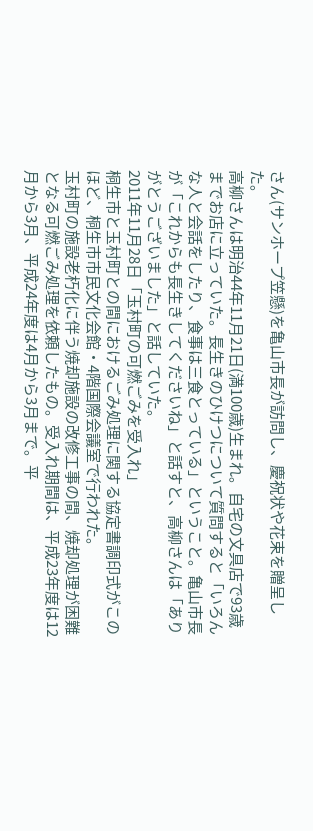さん(サンホープ笠懸)を亀山市長が訪問し、慶祝状や花束を贈呈した。
高柳さんは明治44年11月21日(満100歳)生まれ。自宅の文具店で93歳までお店に立っていた。長生きのひけつについて質問すると「いろんな人と会話をしたり、食事は三食とっている」ということ。亀山市長が「これからも長生きしてくださいね」と話すと、高柳さんは「ありがとうございました」と話していた。
2011年11月28日「玉村町の可燃ごみを受入れ」
桐生市と玉村町との間におけるごみ処理に関する協定書調印式がこのほど、桐生市市民文化会館・4階国際会議室で行われた。
玉村町の施設老朽化に伴う焼却施設の改修工事の間、焼却処理が困難となる可燃ごみ処理を依頼したもの。受入れ期間は、平成23年度は12月から3月、平成24年度は4月から3月まで。平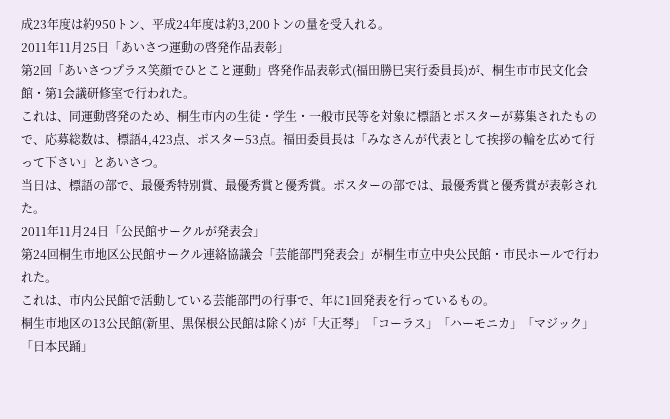成23年度は約950トン、平成24年度は約3,200トンの量を受入れる。
2011年11月25日「あいさつ運動の啓発作品表彰」
第2回「あいさつプラス笑顔でひとこと運動」啓発作品表彰式(福田勝巳実行委員長)が、桐生市市民文化会館・第1会議研修室で行われた。
これは、同運動啓発のため、桐生市内の生徒・学生・一般市民等を対象に標語とポスターが募集されたもので、応募総数は、標語4,423点、ポスター53点。福田委員長は「みなさんが代表として挨拶の輪を広めて行って下さい」とあいさつ。
当日は、標語の部で、最優秀特別賞、最優秀賞と優秀賞。ポスターの部では、最優秀賞と優秀賞が表彰された。
2011年11月24日「公民館サークルが発表会」
第24回桐生市地区公民館サークル連絡協議会「芸能部門発表会」が桐生市立中央公民館・市民ホールで行われた。
これは、市内公民館で活動している芸能部門の行事で、年に1回発表を行っているもの。
桐生市地区の13公民館(新里、黒保根公民館は除く)が「大正琴」「コーラス」「ハーモニカ」「マジック」「日本民踊」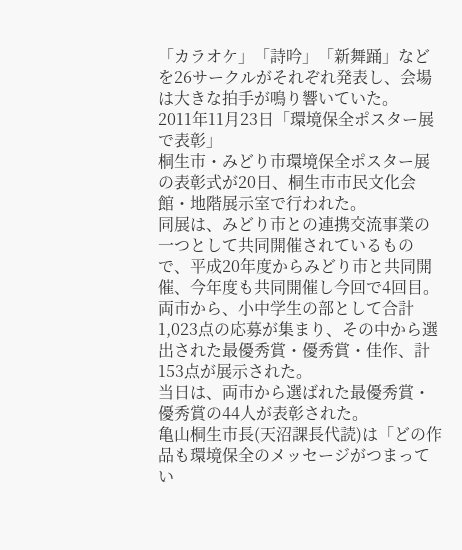「カラオケ」「詩吟」「新舞踊」などを26サークルがそれぞれ発表し、会場は大きな拍手が鳴り響いていた。
2011年11月23日「環境保全ポスター展で表彰」
桐生市・みどり市環境保全ポスター展の表彰式が20日、桐生市市民文化会館・地階展示室で行われた。
同展は、みどり市との連携交流事業の一つとして共同開催されているもので、平成20年度からみどり市と共同開催、今年度も共同開催し今回で4回目。
両市から、小中学生の部として合計1,023点の応募が集まり、その中から選出された最優秀賞・優秀賞・佳作、計153点が展示された。
当日は、両市から選ばれた最優秀賞・優秀賞の44人が表彰された。
亀山桐生市長(天沼課長代読)は「どの作品も環境保全のメッセージがつまってい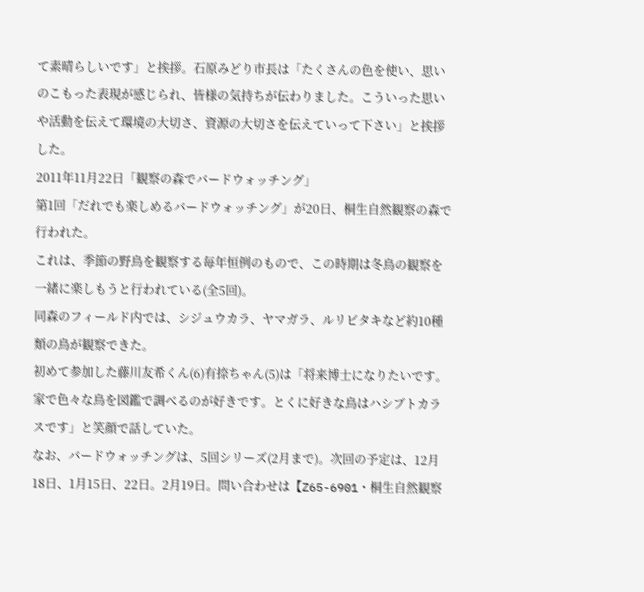て素晴らしいです」と挨拶。石原みどり市長は「たくさんの色を使い、思いのこもった表現が感じられ、皆様の気持ちが伝わりました。こういった思いや活動を伝えて環境の大切さ、資源の大切さを伝えていって下さい」と挨拶した。
2011年11月22日「観察の森でバードウォッチング」
第1回「だれでも楽しめるバードウォッチング」が20日、桐生自然観察の森で行われた。
これは、季節の野鳥を観察する毎年恒例のもので、この時期は冬鳥の観察を一緒に楽しもうと行われている(全5回)。
同森のフィールド内では、シジュウカラ、ヤマガラ、ルリビタキなど約10種類の鳥が観察できた。
初めて参加した藤川友希くん(6)有捺ちゃん(5)は「将来博士になりたいです。家で色々な鳥を図鑑で調べるのが好きです。とくに好きな鳥はハシブトカラスです」と笑顔で話していた。
なお、バードウォッチングは、5回シリーズ(2月まで)。次回の予定は、12月18日、1月15日、22日。2月19日。問い合わせは【Z65-6901・桐生自然観察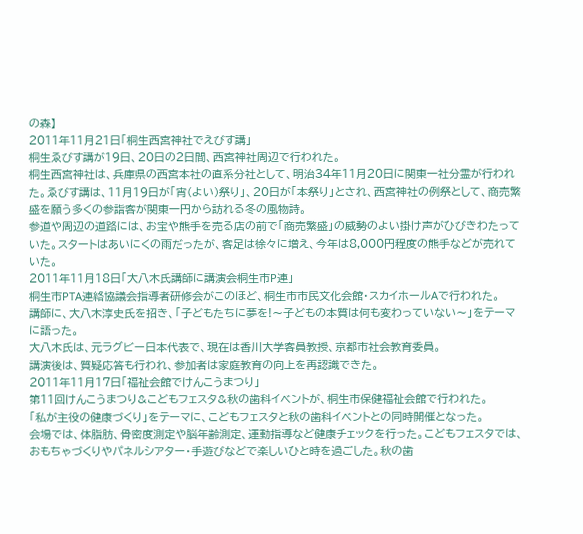の森】
2011年11月21日「桐生西宮神社でえびす講」
桐生ゑびす講が19日、20日の2日間、西宮神社周辺で行われた。
桐生西宮神社は、兵庫県の西宮本社の直系分社として、明治34年11月20日に関東一社分霊が行われた。ゑびす講は、11月19日が「宵(よい)祭り」、20日が「本祭り」とされ、西宮神社の例祭として、商売繁盛を願う多くの参詣客が関東一円から訪れる冬の風物詩。
参道や周辺の道路には、お宝や熊手を売る店の前で「商売繁盛」の威勢のよい掛け声がひびきわたっていた。スタートはあいにくの雨だったが、客足は徐々に増え、今年は8,000円程度の熊手などが売れていた。
2011年11月18日「大八木氏講師に講演会桐生市P連」
桐生市PTA連絡協議会指導者研修会がこのほど、桐生市市民文化会館・スカイホールAで行われた。
講師に、大八木淳史氏を招き、「子どもたちに夢を!〜子どもの本質は何も変わっていない〜」をテーマに語った。
大八木氏は、元ラグビー日本代表で、現在は香川大学客員教授、京都市社会教育委員。
講演後は、質疑応答も行われ、参加者は家庭教育の向上を再認識できた。
2011年11月17日「福祉会館でけんこうまつり」
第11回けんこうまつり&こどもフェスタ&秋の歯科イベントが、桐生市保健福祉会館で行われた。
「私が主役の健康づくり」をテーマに、こどもフェスタと秋の歯科イベントとの同時開催となった。
会場では、体脂肪、骨密度測定や脳年齢測定、運動指導など健康チェックを行った。こどもフェスタでは、おもちゃづくりやパネルシアター・手遊びなどで楽しいひと時を過ごした。秋の歯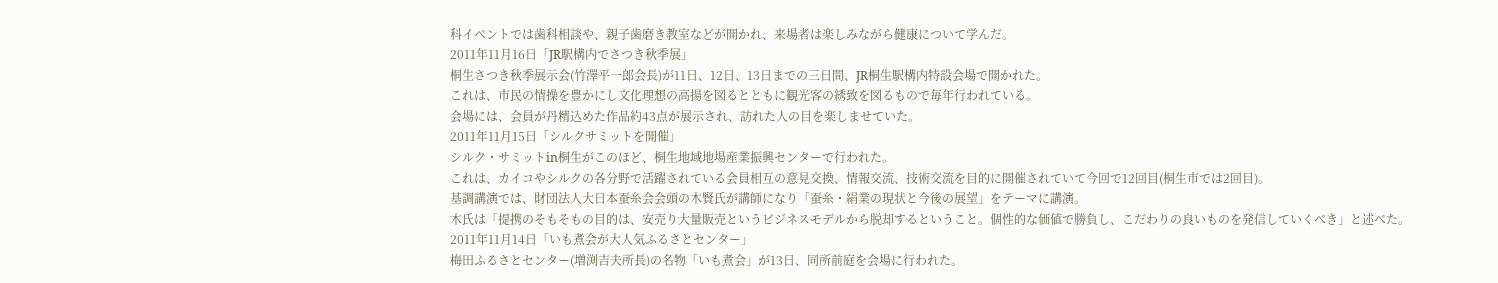科イベントでは歯科相談や、親子歯磨き教室などが開かれ、来場者は楽しみながら健康について学んだ。
2011年11月16日「JR駅構内でさつき秋季展」
桐生さつき秋季展示会(竹澤平一郎会長)が11日、12日、13日までの三日間、JR桐生駅構内特設会場で開かれた。
これは、市民の情操を豊かにし文化理想の高揚を図るとともに観光客の綉致を図るもので毎年行われている。
会場には、会員が丹精込めた作品約43点が展示され、訪れた人の目を楽しませていた。
2011年11月15日「シルクサミットを開催」
シルク・サミットin桐生がこのほど、桐生地域地場産業振興センターで行われた。
これは、カイコやシルクの各分野で活躍されている会員相互の意見交換、情報交流、技術交流を目的に開催されていて今回で12回目(桐生市では2回目)。
基調講演では、財団法人大日本蚕糸会会頭の木賢氏が講師になり「蚕糸・絹業の現状と今後の展望」をテーマに講演。
木氏は「提携のそもそもの目的は、安売り大量販売というビジネスモデルから脱却するということ。個性的な価値で勝負し、こだわりの良いものを発信していくべき」と述べた。
2011年11月14日「いも煮会が大人気ふるさとセンター」
梅田ふるさとセンター(増渕吉夫所長)の名物「いも煮会」が13日、同所前庭を会場に行われた。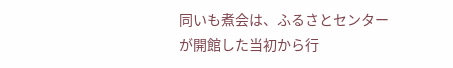同いも煮会は、ふるさとセンターが開館した当初から行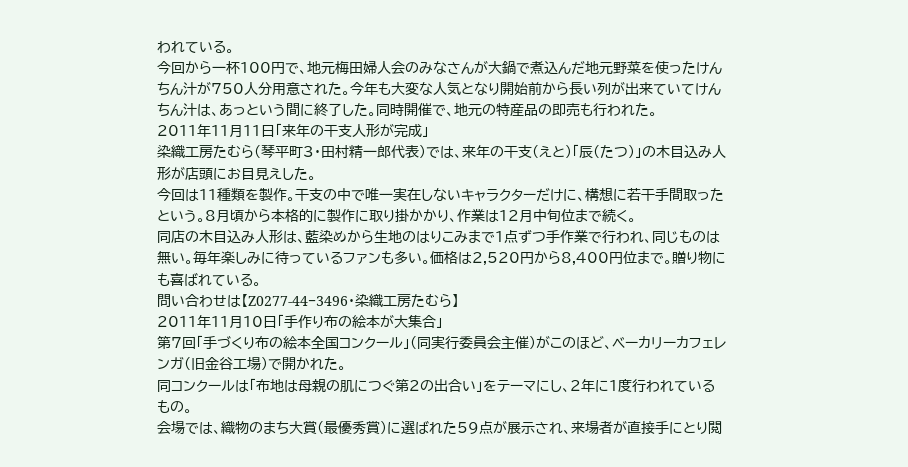われている。
今回から一杯100円で、地元梅田婦人会のみなさんが大鍋で煮込んだ地元野菜を使ったけんちん汁が750人分用意された。今年も大変な人気となり開始前から長い列が出来ていてけんちん汁は、あっという間に終了した。同時開催で、地元の特産品の即売も行われた。
2011年11月11日「来年の干支人形が完成」
染織工房たむら(琴平町3・田村精一郎代表)では、来年の干支(えと)「辰(たつ)」の木目込み人形が店頭にお目見えした。
今回は11種類を製作。干支の中で唯一実在しないキャラクターだけに、構想に若干手間取ったという。8月頃から本格的に製作に取り掛かかり、作業は12月中旬位まで続く。
同店の木目込み人形は、藍染めから生地のはりこみまで1点ずつ手作業で行われ、同じものは無い。毎年楽しみに待っているファンも多い。価格は2,520円から8,400円位まで。贈り物にも喜ばれている。
問い合わせは【Z0277-44−3496・染織工房たむら】
2011年11月10日「手作り布の絵本が大集合」
第7回「手づくり布の絵本全国コンクール」(同実行委員会主催)がこのほど、ベーカリーカフェレンガ(旧金谷工場)で開かれた。
同コンクールは「布地は母親の肌につぐ第2の出合い」をテーマにし、2年に1度行われているもの。
会場では、織物のまち大賞(最優秀賞)に選ばれた59点が展示され、来場者が直接手にとり閲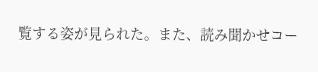覧する姿が見られた。また、読み聞かせコー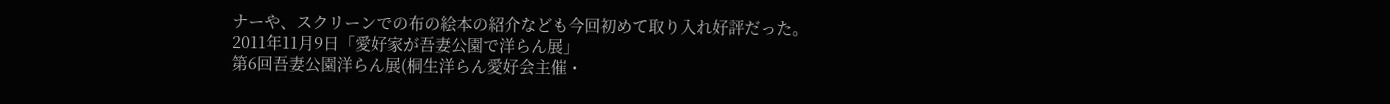ナーや、スクリーンでの布の絵本の紹介なども今回初めて取り入れ好評だった。
2011年11月9日「愛好家が吾妻公園で洋らん展」
第6回吾妻公園洋らん展(桐生洋らん愛好会主催・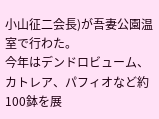小山征二会長)が吾妻公園温室で行わた。
今年はデンドロビューム、カトレア、パフィオなど約100鉢を展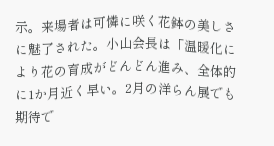示。来場者は可憐に咲く花鉢の美しさに魅了された。小山会長は「温暖化により花の育成がどんどん進み、全体的に1か月近く早い。2月の洋らん展でも期待で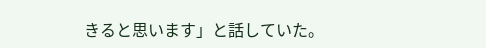きると思います」と話していた。